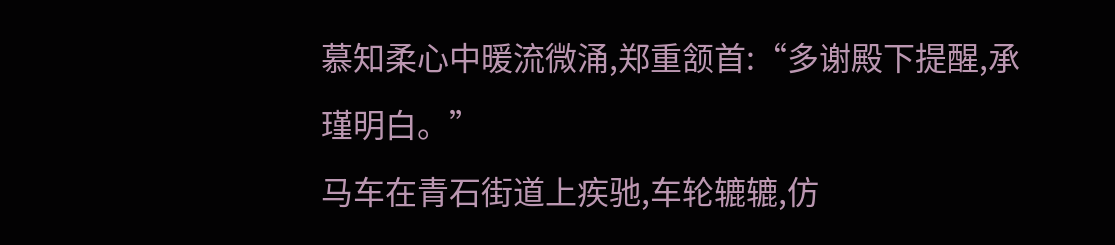慕知柔心中暖流微涌,郑重颔首:“多谢殿下提醒,承瑾明白。”
马车在青石街道上疾驰,车轮辘辘,仿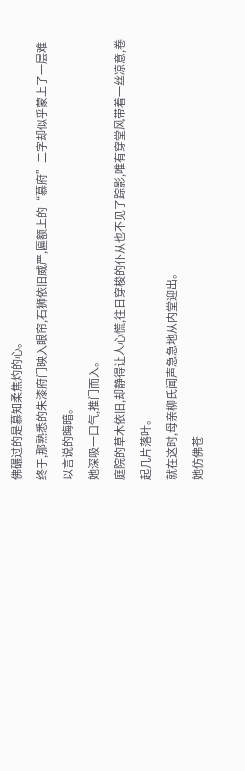佛碾过的是慕知柔焦灼的心。
终于,那熟悉的朱漆府门映入眼帘,石狮依旧威严,匾额上的“慕府”二字却似乎蒙上了一层难以言说的晦暗。
她深吸一口气,推门而入。
庭院的草木依旧,却静得让人心慌,往日穿梭的仆从也不见了踪影,唯有穿堂风带着一丝凉意,卷起几片落叶。
就在这时,母亲柳氏闻声急急地从内堂迎出。
她仿佛苍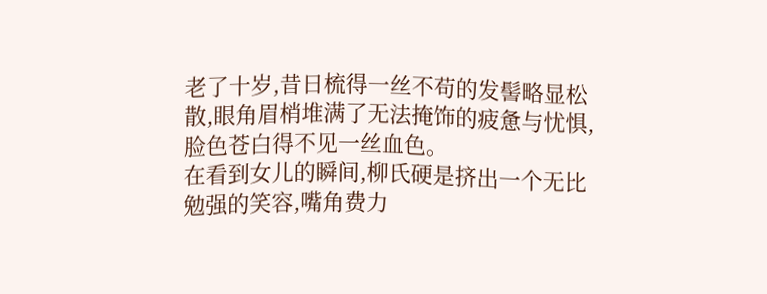老了十岁,昔日梳得一丝不苟的发髻略显松散,眼角眉梢堆满了无法掩饰的疲惫与忧惧,脸色苍白得不见一丝血色。
在看到女儿的瞬间,柳氏硬是挤出一个无比勉强的笑容,嘴角费力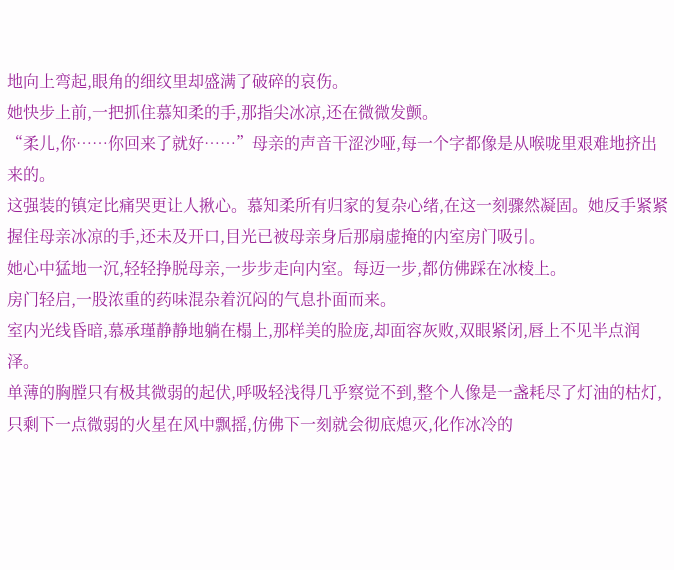地向上弯起,眼角的细纹里却盛满了破碎的哀伤。
她快步上前,一把抓住慕知柔的手,那指尖冰凉,还在微微发颤。
“柔儿,你……你回来了就好……”母亲的声音干涩沙哑,每一个字都像是从喉咙里艰难地挤出来的。
这强装的镇定比痛哭更让人揪心。慕知柔所有归家的复杂心绪,在这一刻骤然凝固。她反手紧紧握住母亲冰凉的手,还未及开口,目光已被母亲身后那扇虚掩的内室房门吸引。
她心中猛地一沉,轻轻挣脱母亲,一步步走向内室。每迈一步,都仿佛踩在冰棱上。
房门轻启,一股浓重的药味混杂着沉闷的气息扑面而来。
室内光线昏暗,慕承瑾静静地躺在榻上,那样美的脸庞,却面容灰败,双眼紧闭,唇上不见半点润泽。
单薄的胸膛只有极其微弱的起伏,呼吸轻浅得几乎察觉不到,整个人像是一盏耗尽了灯油的枯灯,只剩下一点微弱的火星在风中飘摇,仿佛下一刻就会彻底熄灭,化作冰冷的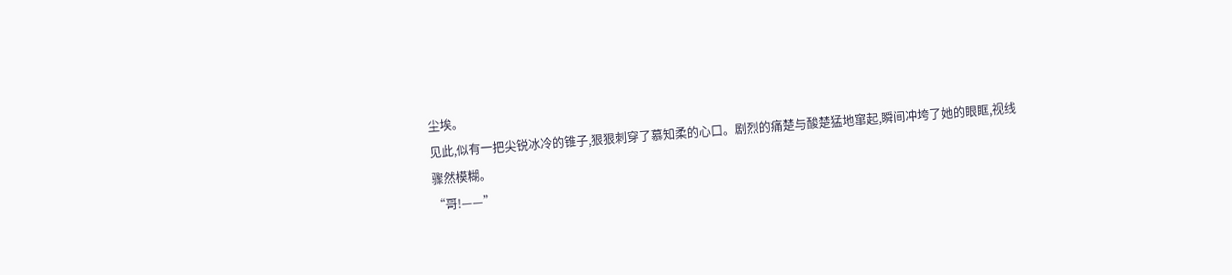尘埃。
见此,似有一把尖锐冰冷的锥子,狠狠刺穿了慕知柔的心口。剧烈的痛楚与酸楚猛地窜起,瞬间冲垮了她的眼眶,视线骤然模糊。
“哥!——”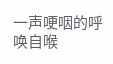一声哽咽的呼唤自喉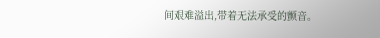间艰难溢出,带着无法承受的颤音。